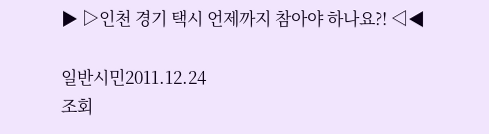▶ ▷인천 경기 택시 언제까지 참아야 하나요?! ◁◀

일반시민2011.12.24
조회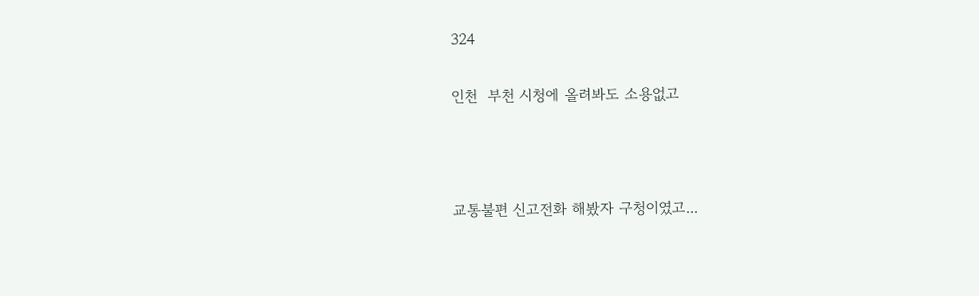324

인천  부천 시청에 올려봐도 소용없고



교통불편 신고전화 해봤자 구청이였고...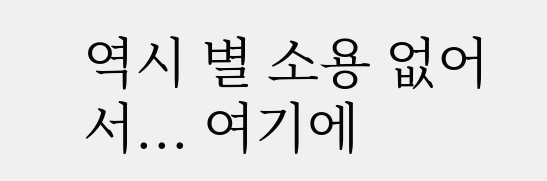역시 별 소용 없어서... 여기에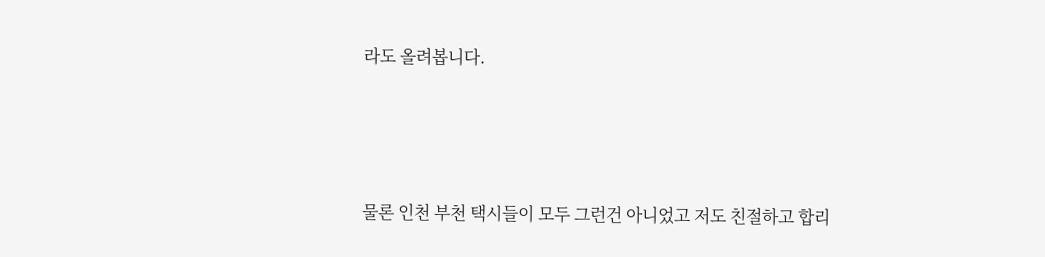라도 올려봅니다.





물론 인천 부천 택시들이 모두 그런건 아니었고 저도 친절하고 합리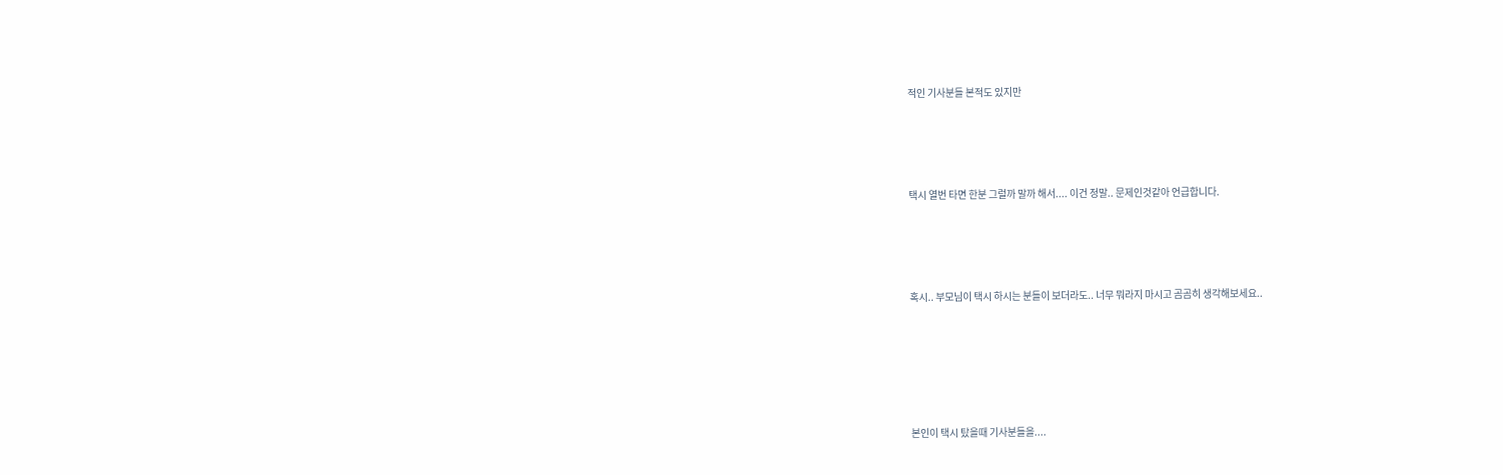적인 기사분들 본적도 있지만





택시 열번 타면 한분 그럴까 말까 해서.... 이건 정말.. 문제인것같아 언급합니다.





혹시.. 부모님이 택시 하시는 분들이 보더라도.. 너무 뭐라지 마시고 곰곰히 생각해보세요..







본인이 택시 탔을때 기사분들을....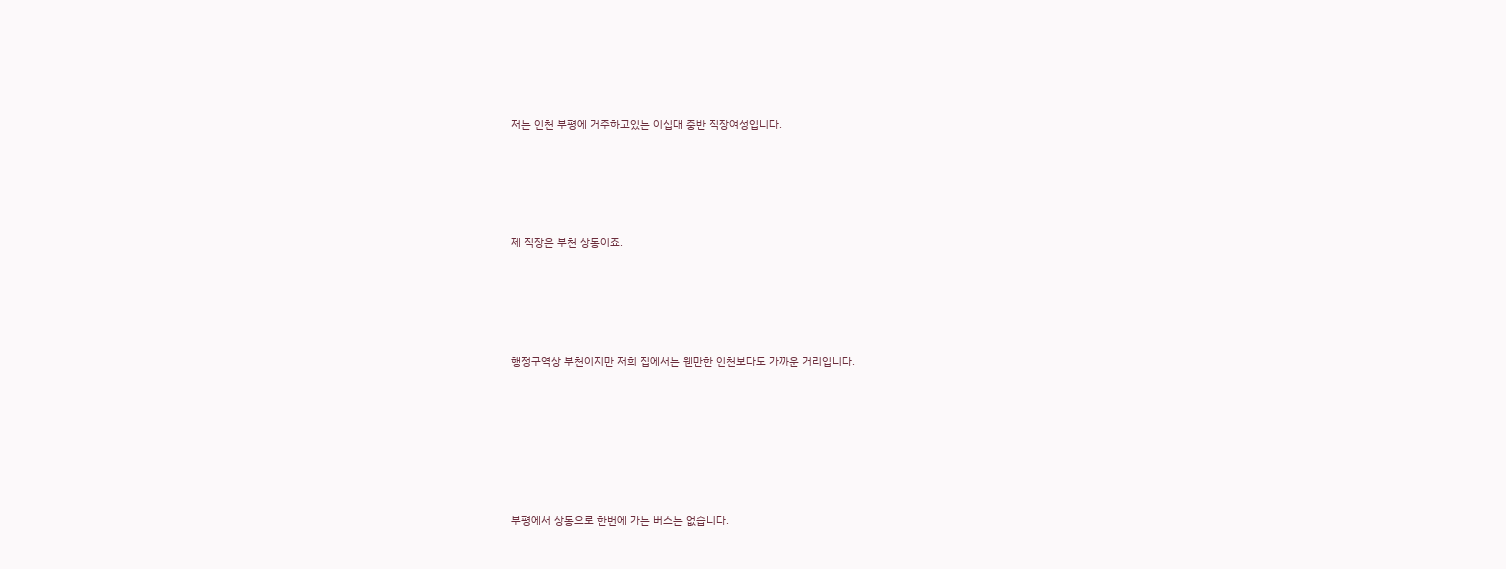저는 인천 부평에 거주하고있는 이십대 중반 직장여성입니다.





제 직장은 부천 상동이죠.





행정구역상 부천이지만 저희 집에서는 웬만한 인천보다도 가까운 거리입니다.







부평에서 상동으로 한번에 가는 버스는 없습니다.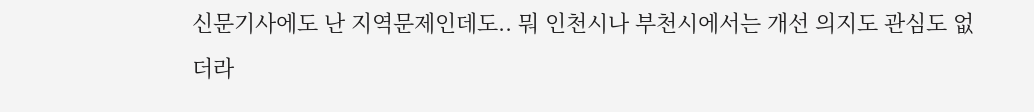신문기사에도 난 지역문제인데도.. 뭐 인천시나 부천시에서는 개선 의지도 관심도 없더라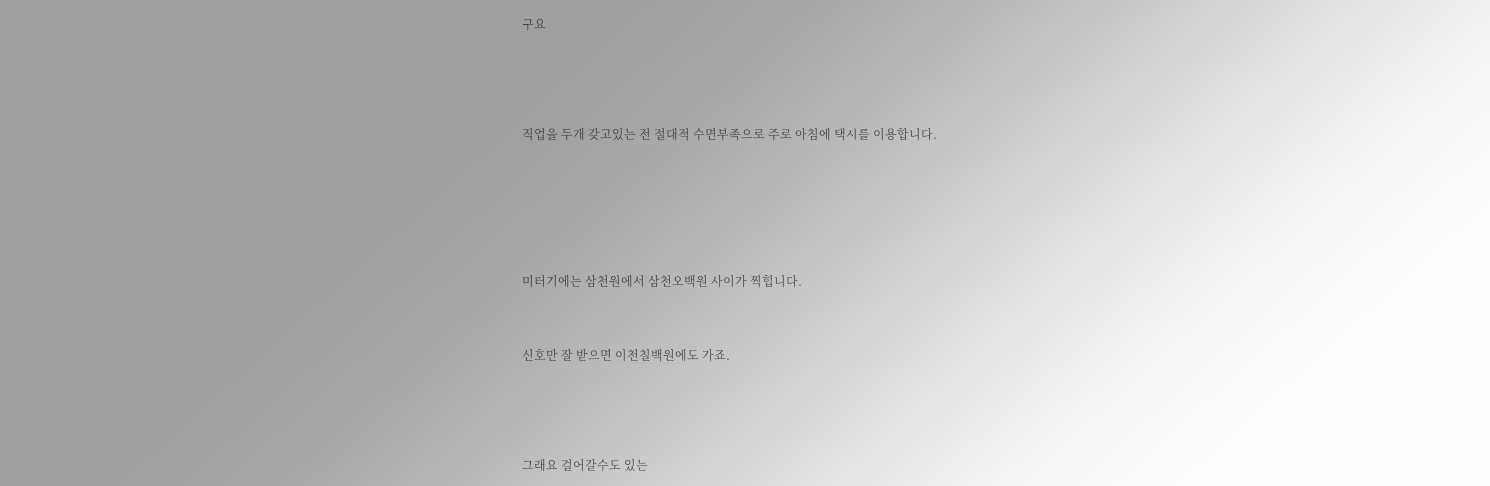구요





직업을 두개 갖고있는 전 절대적 수면부족으로 주로 아침에 택시를 이용합니다.







미터기에는 삼천원에서 삼천오백원 사이가 찍힙니다.



신호만 잘 받으면 이천칠백원에도 가죠.





그래요 걸어갈수도 있는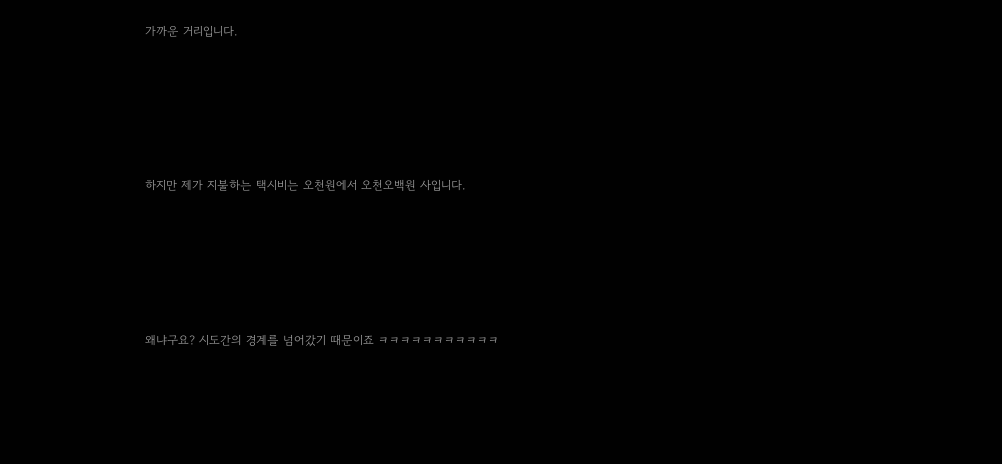가까운 거리입니다.





하지만 제가 지불하는 택시비는 오천원에서 오천오백원 사입니다.





왜냐구요? 시도간의 경계를 넘어갔기 때문이죠 ㅋㅋㅋㅋㅋㅋㅋㅋㅋㅋㅋ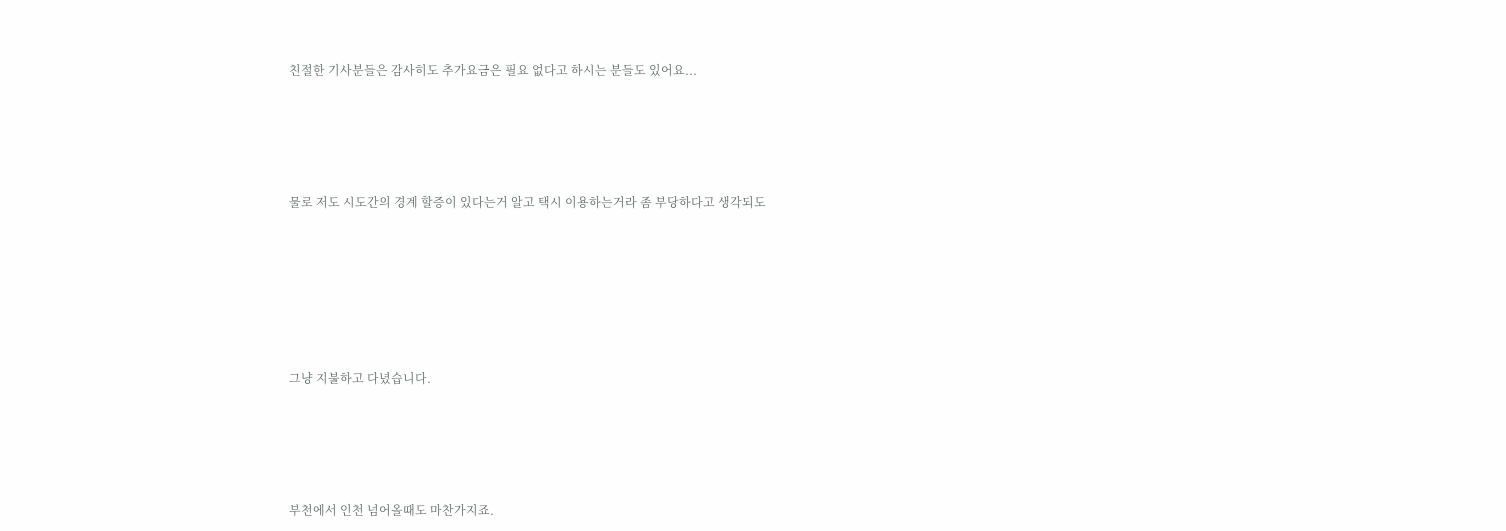친절한 기사분들은 감사히도 추가요금은 필요 없다고 하시는 분들도 있어요...





물로 저도 시도간의 경계 할증이 있다는거 알고 택시 이용하는거라 좀 부당하다고 생각되도







그냥 지불하고 다녔습니다.





부천에서 인천 넘어올때도 마찬가지죠.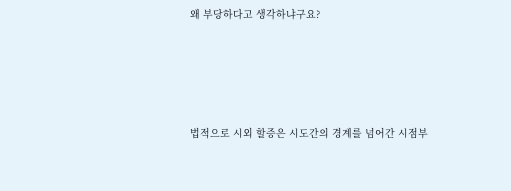왜 부당하다고 생각하냐구요?





법적으로 시외 할증은 시도간의 경계를 넘어간 시점부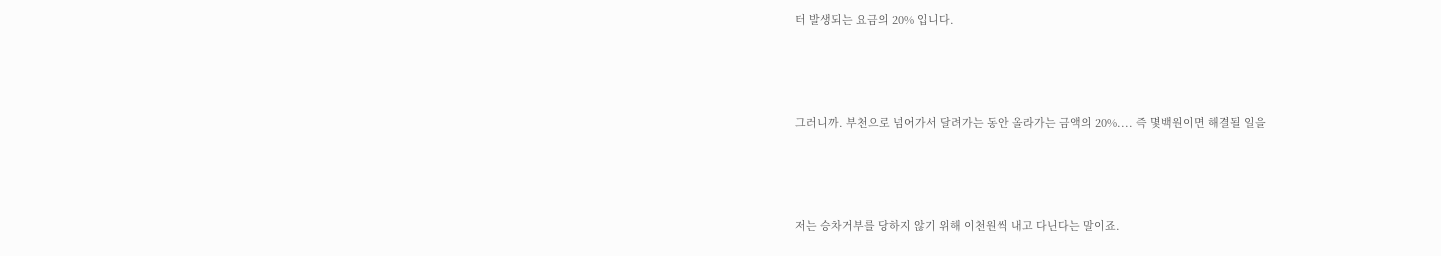터 발생되는 요금의 20% 입니다.





그러니까. 부천으로 넘어가서 달려가는 동안 올라가는 금액의 20%.... 즉 몇백원이면 해결될 일을





저는 승차거부를 당하지 않기 위해 이천원씩 내고 다닌다는 말이죠.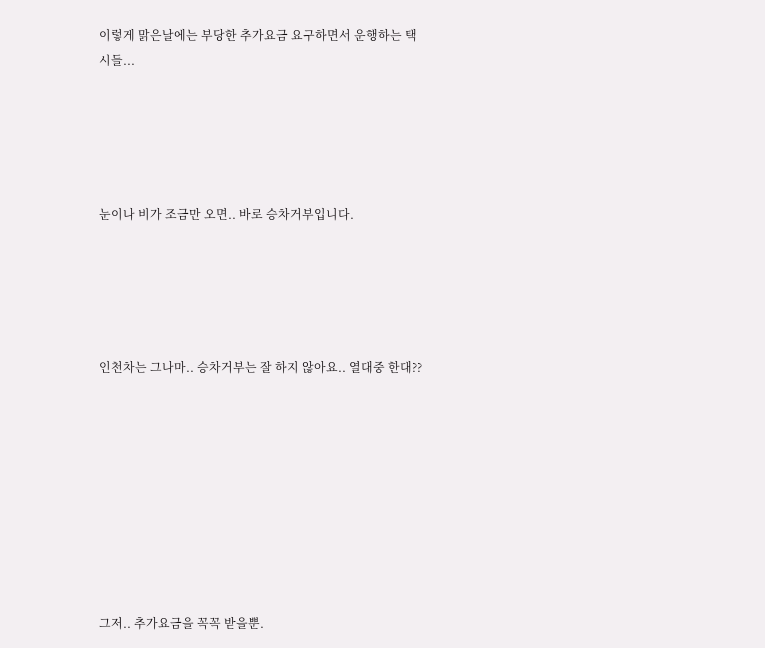이렇게 맑은날에는 부당한 추가요금 요구하면서 운행하는 택시들...





눈이나 비가 조금만 오면.. 바로 승차거부입니다.





인천차는 그나마.. 승차거부는 잘 하지 않아요.. 열대중 한대??









그저.. 추가요금을 꼭꼭 받을뿐.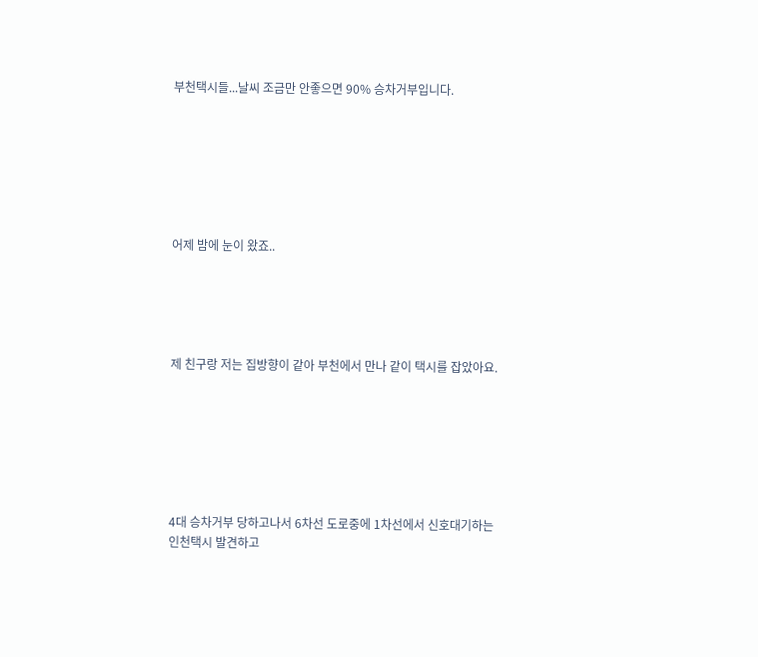부천택시들...날씨 조금만 안좋으면 90% 승차거부입니다.







어제 밤에 눈이 왔죠..





제 친구랑 저는 집방향이 같아 부천에서 만나 같이 택시를 잡았아요.







4대 승차거부 당하고나서 6차선 도로중에 1차선에서 신호대기하는 인천택시 발견하고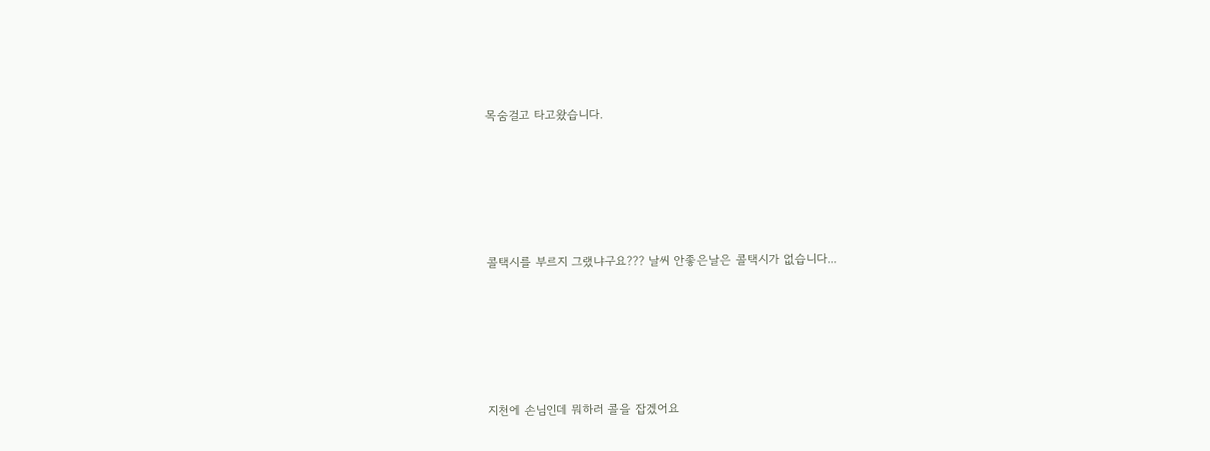목숨걸고 타고왔습니다.





콜택시를 부르지 그랬냐구요??? 날씨 안좋은날은 콜택시가 없습니다...





지천에 손님인데 뭐하러 콜을 잡겠어요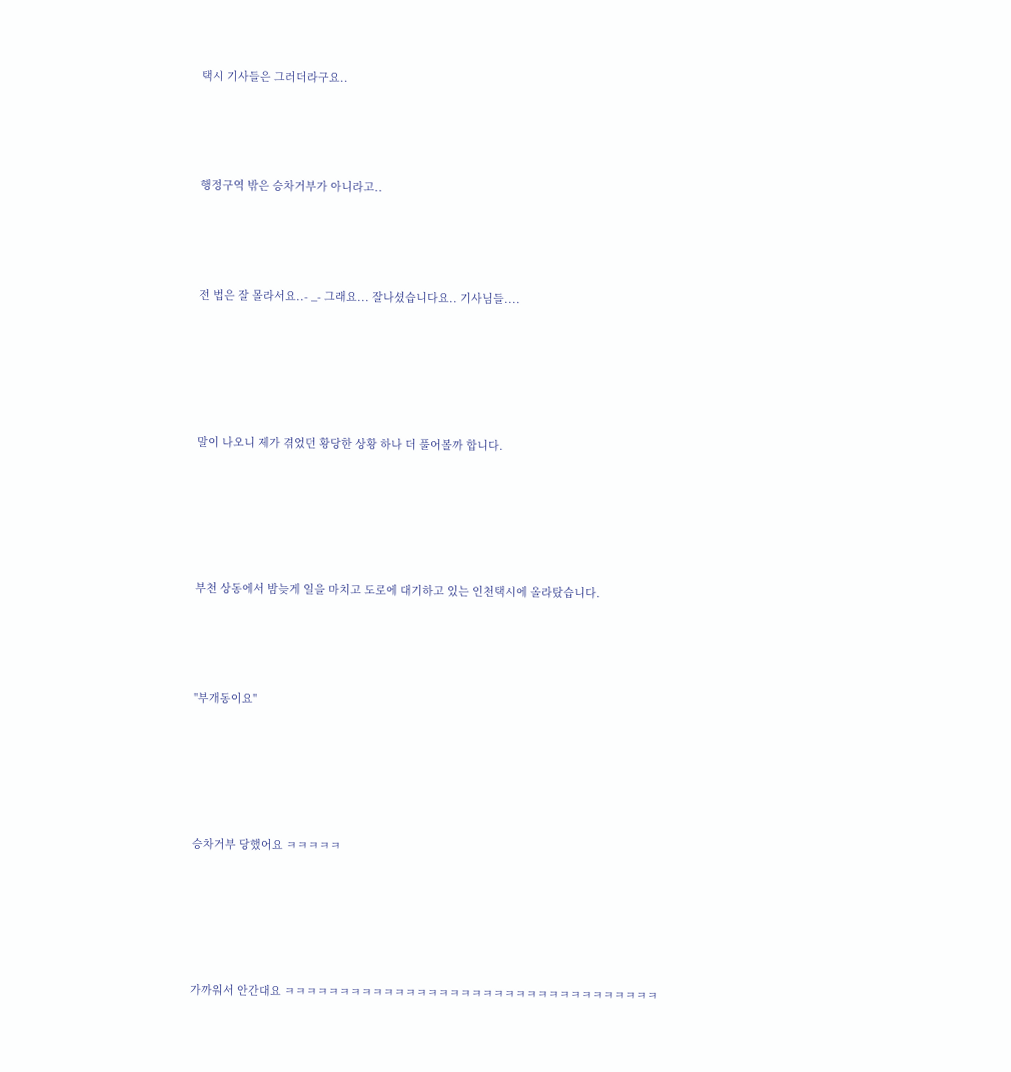택시 기사들은 그러더라구요..





행정구역 밖은 승차거부가 아니라고..





전 법은 잘 몰라서요..- _- 그래요... 잘나셨습니다요.. 기사님들....







말이 나오니 제가 겪었던 황당한 상황 하나 더 풀어볼까 합니다.







부천 상동에서 밤늦게 일을 마치고 도로에 대기하고 있는 인천택시에 올라탔습니다.





"부개동이요"







승차거부 당했어요 ㅋㅋㅋㅋㅋ







가까워서 안간대요 ㅋㅋㅋㅋㅋㅋㅋㅋㅋㅋㅋㅋㅋㅋㅋㅋㅋㅋㅋㅋㅋㅋㅋㅋㅋㅋㅋㅋㅋㅋㅋㅋㅋㅋ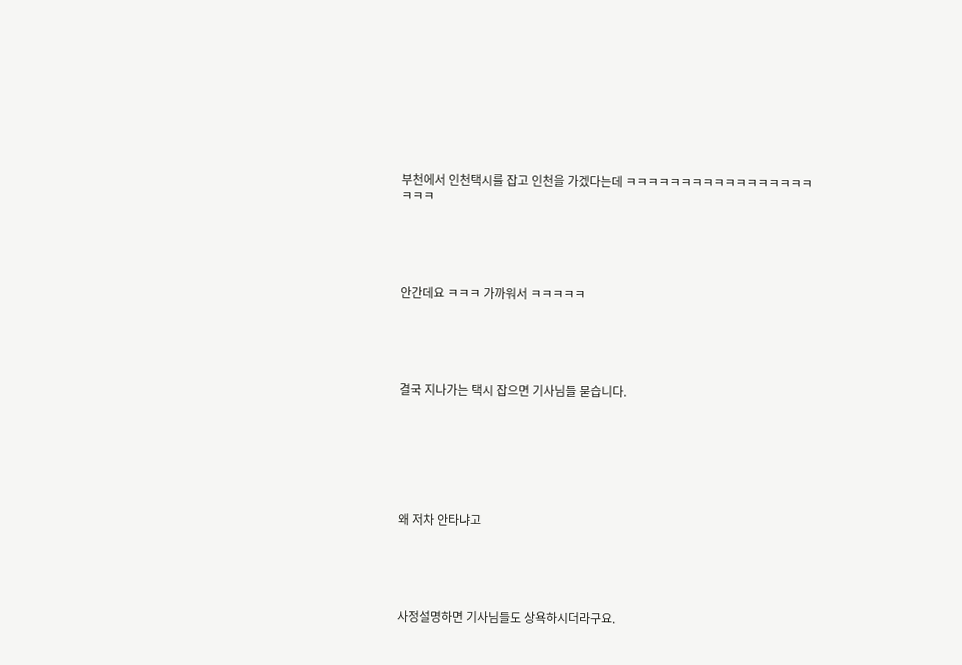부천에서 인천택시를 잡고 인천을 가겠다는데 ㅋㅋㅋㅋㅋㅋㅋㅋㅋㅋㅋㅋㅋㅋㅋㅋㅋㅋㅋㅋ





안간데요 ㅋㅋㅋ 가까워서 ㅋㅋㅋㅋㅋ





결국 지나가는 택시 잡으면 기사님들 묻습니다.







왜 저차 안타냐고





사정설명하면 기사님들도 상욕하시더라구요.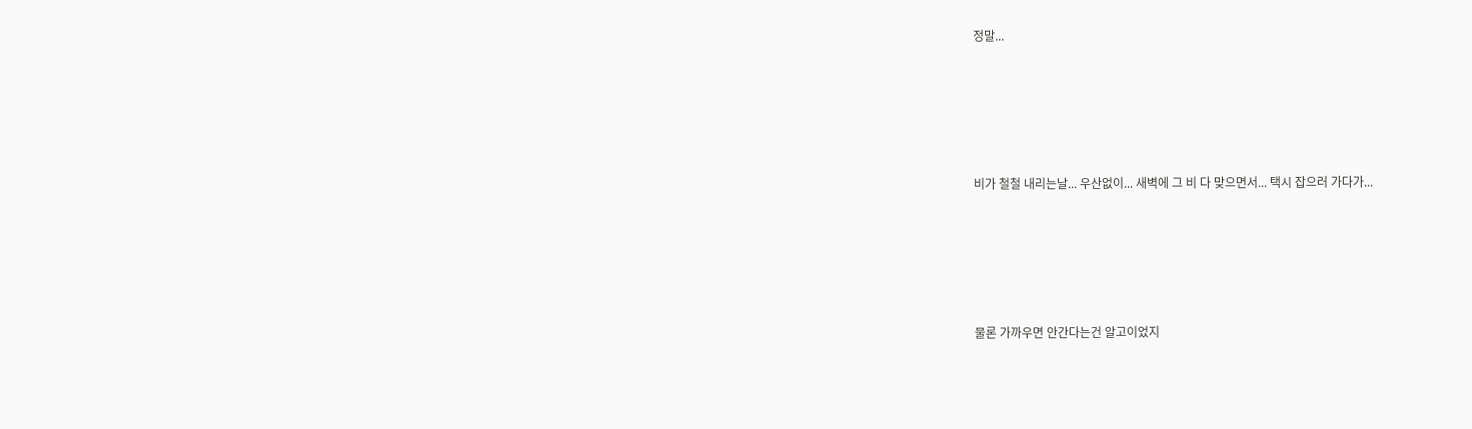정말...





비가 철철 내리는날... 우산없이... 새벽에 그 비 다 맞으면서... 택시 잡으러 가다가...





물론 가까우면 안간다는건 알고이었지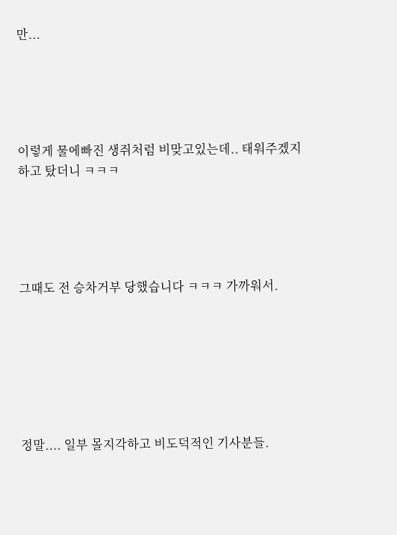만...





이렇게 물에빠진 생쥐처럼 비맞고있는데.. 태워주겠지 하고 탔더니 ㅋㅋㅋ





그때도 전 승차거부 당했습니다 ㅋㅋㅋ 가까워서.







정말.... 일부 몰지각하고 비도덕적인 기사분들.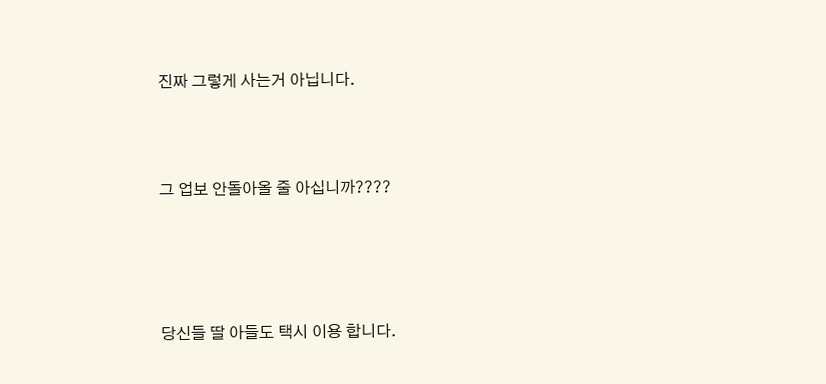진짜 그렇게 사는거 아닙니다.





그 업보 안돌아올 줄 아십니까????







당신들 딸 아들도 택시 이용 합니다.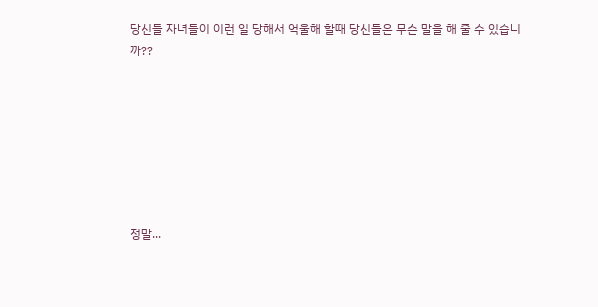당신들 자녀들이 이런 일 당해서 억울해 할때 당신들은 무슨 말을 해 줄 수 있습니까??







정말...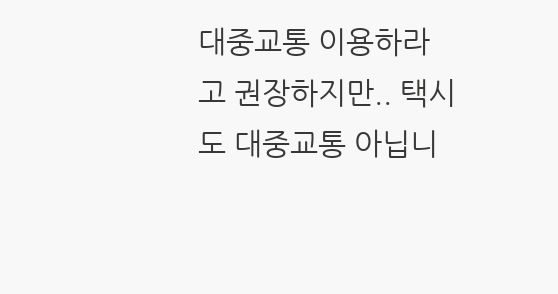대중교통 이용하라고 권장하지만.. 택시도 대중교통 아닙니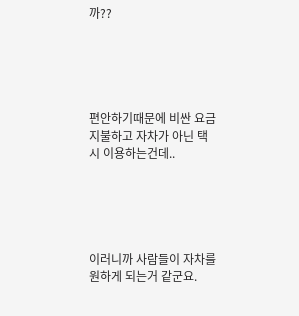까??





편안하기때문에 비싼 요금 지불하고 자차가 아닌 택시 이용하는건데..





이러니까 사람들이 자차를 원하게 되는거 같군요.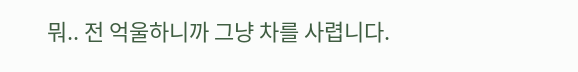뭐.. 전 억울하니까 그냥 차를 사렵니다.